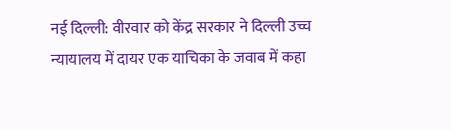नई दिल्ली: वीरवार को केंद्र सरकार ने दिल्ली उच्च न्यायालय में दायर एक याचिका के जवाब में कहा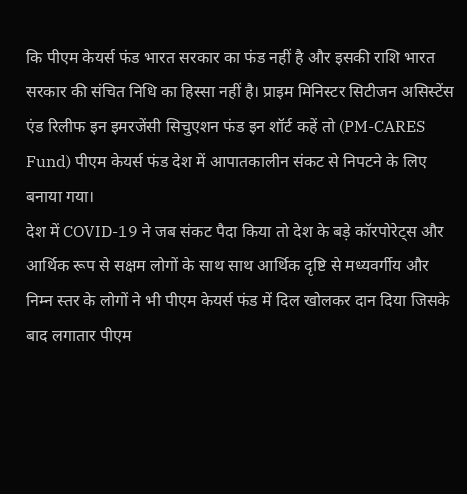कि पीएम केयर्स फंड भारत सरकार का फंड नहीं है और इसकी राशि भारत सरकार की संचित निधि का हिस्सा नहीं है। प्राइम मिनिस्टर सिटीजन असिस्टेंस एंड रिलीफ इन इमरजेंसी सिचुएशन फंड इन शॉर्ट कहें तो (PM-CARES Fund) पीएम केयर्स फंड देश में आपातकालीन संकट से निपटने के लिए बनाया गया।
देश में COVID-19 ने जब संकट पैदा किया तो देश के बड़े कॉरपोरेट्स और आर्थिक रूप से सक्षम लोगों के साथ साथ आर्थिक दृष्टि से मध्यवर्गीय और निम्न स्तर के लोगों ने भी पीएम केयर्स फंड में दिल खोलकर दान दिया जिसके बाद लगातार पीएम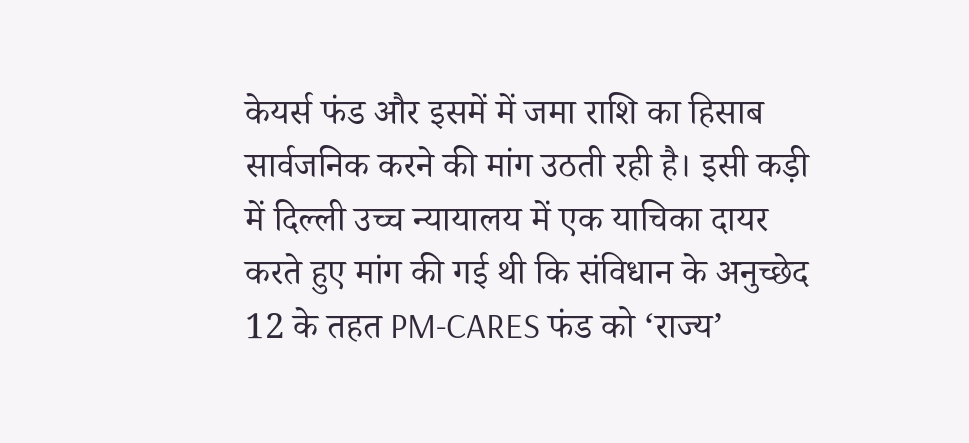केयर्स फंड और इसमें में जमा राशि का हिसाब सार्वजनिक करने की मांग उठती रही है। इसी कड़ी में दिल्ली उच्च न्यायालय में एक याचिका दायर करते हुए मांग की गई थी कि संविधान के अनुच्छेद 12 के तहत PM-CARES फंड को ‘राज्य’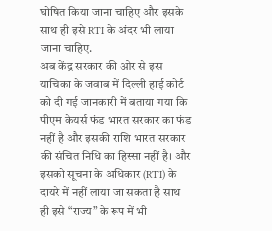घोषित किया जाना चाहिए और इसके साथ ही इसे RTI के अंदर भी लाया जाना चाहिए.
अब केंद्र सरकार की ओर से इस याचिका के जवाब में दिल्ली हाई कोर्ट को दी गई जानकारी में बताया गया कि पीएम केयर्स फंड भारत सरकार का फंड नहीं है और इसकी राशि भारत सरकार की संचित निधि का हिस्सा नहीं है। और इसको सूचना के अधिकार (RTI) के दायरे में नहीं लाया जा सकता है साथ ही इसे “राज्य” के रूप में भी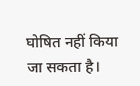घोषित नहीं किया जा सकता है।